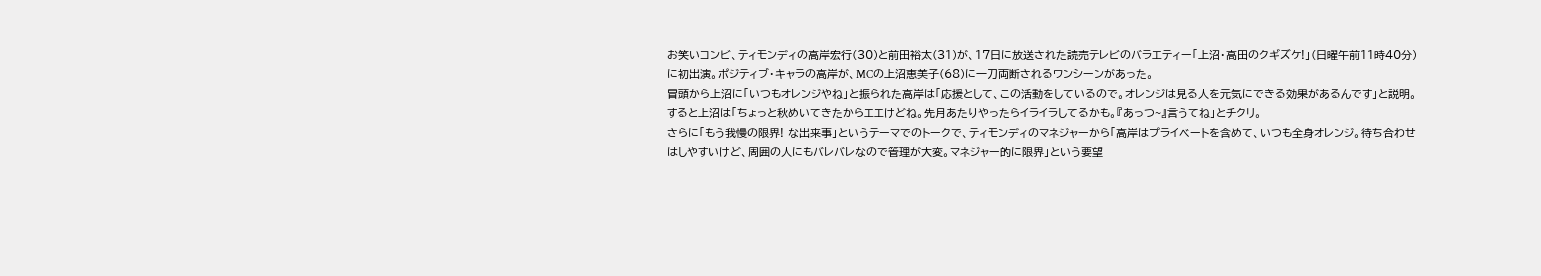お笑いコンビ、ティモンディの高岸宏行(30)と前田裕太(31)が、17日に放送された読売テレビのバラエティー「上沼・高田のクギズケ!」(日曜午前11時40分)に初出演。ポジティブ・キャラの高岸が、MCの上沼恵美子(68)に一刀両断されるワンシーンがあった。
冒頭から上沼に「いつもオレンジやね」と振られた高岸は「応援として、この活動をしているので。オレンジは見る人を元気にできる効果があるんです」と説明。すると上沼は「ちょっと秋めいてきたからエエけどね。先月あたりやったらイライラしてるかも。『あっつ~』言うてね」とチクリ。
さらに「もう我慢の限界! な出来事」というテーマでのトークで、ティモンディのマネジャーから「高岸はプライベートを含めて、いつも全身オレンジ。待ち合わせはしやすいけど、周囲の人にもバレバレなので管理が大変。マネジャー的に限界」という要望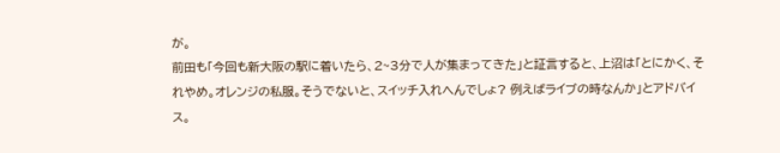が。
前田も「今回も新大阪の駅に着いたら、2~3分で人が集まってきた」と証言すると、上沼は「とにかく、それやめ。オレンジの私服。そうでないと、スイッチ入れへんでしょ? 例えばライブの時なんか」とアドバイス。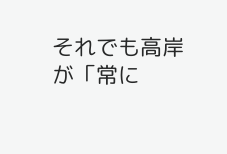それでも高岸が「常に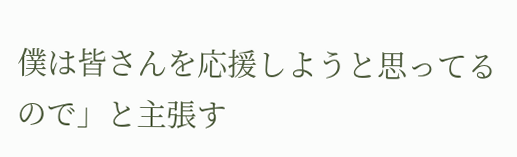僕は皆さんを応援しようと思ってるので」と主張す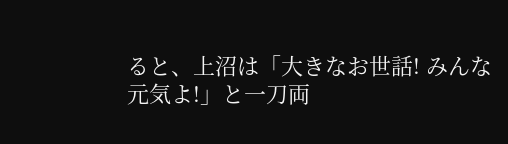ると、上沼は「大きなお世話! みんな元気よ!」と一刀両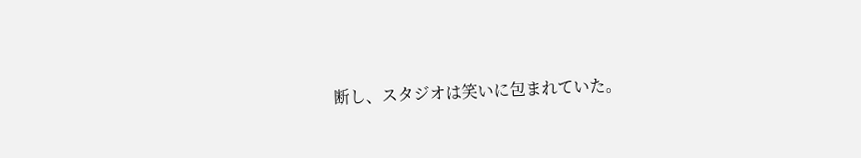断し、スタジオは笑いに包まれていた。